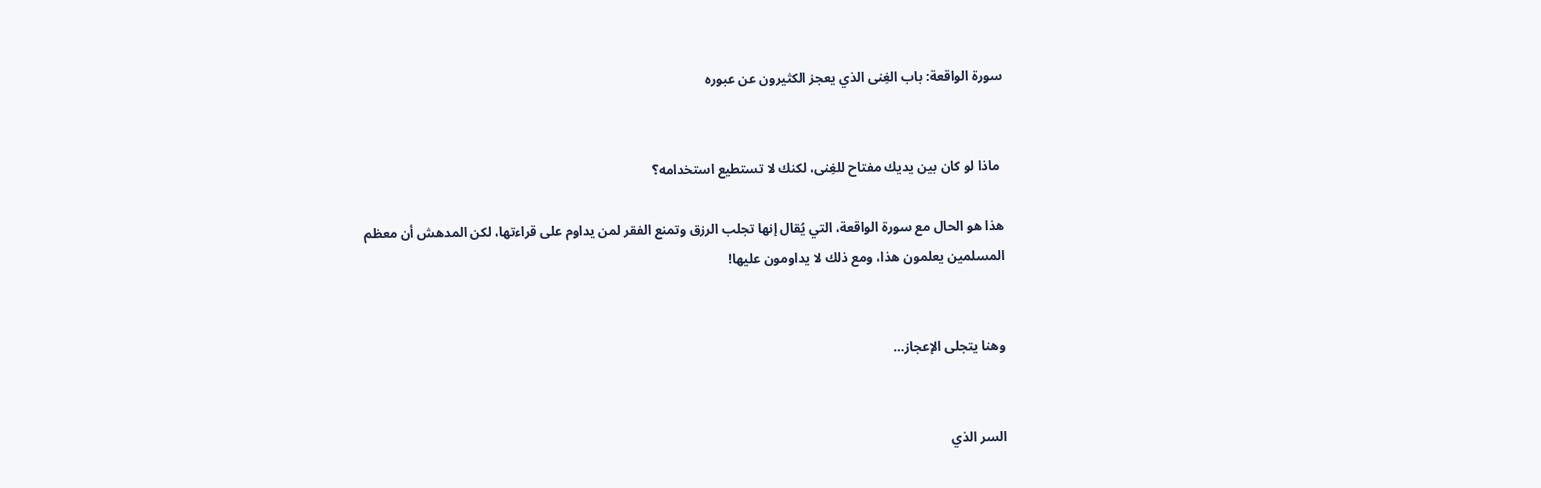سورة الواقعة: باب الغِنى الذي يعجز الكثيرون عن عبوره


 ماذا لو كان بين يديك مفتاح للغِنى، لكنك لا تستطيع استخدامه؟

هذا هو الحال مع سورة الواقعة، التي يُقال إنها تجلب الرزق وتمنع الفقر لمن يداوم على قراءتها، لكن المدهش أن معظم المسلمين يعلمون هذا، ومع ذلك لا يداومون عليها!


وهنا يتجلى الإعجاز…


السر الذي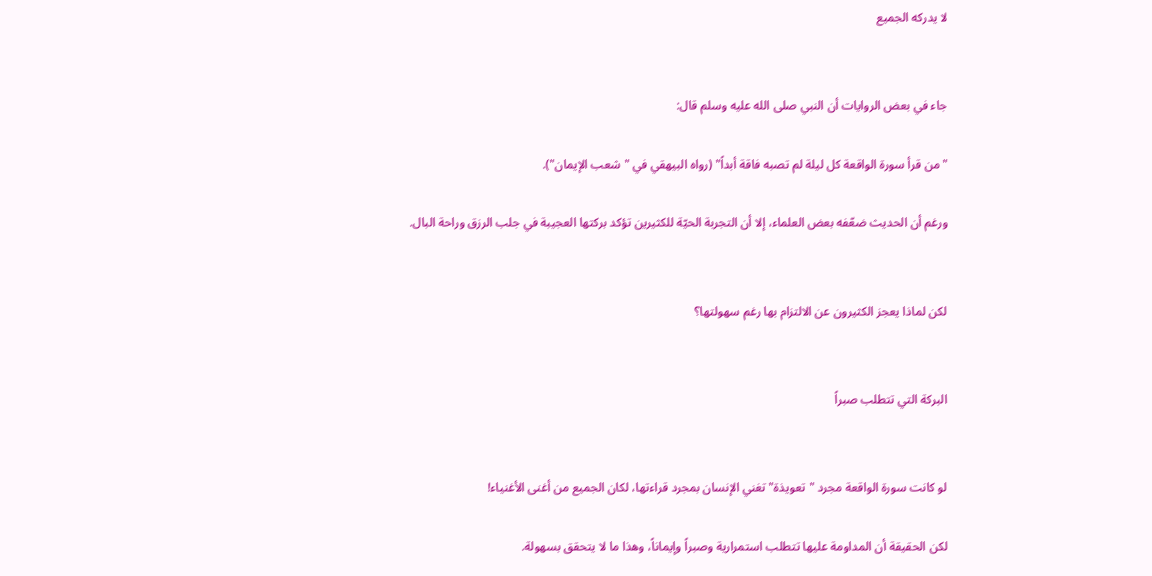لا يدركه الجميع


جاء في بعض الروايات أن النبي صلى الله عليه وسلم قال:

"من قرأ سورة الواقعة كل ليلة لم تصبه فاقة أبداً" (رواه البيهقي في "شعب الإيمان").

ورغم أن الحديث ضعّفه بعض العلماء، إلا أن التجربة الحيّة للكثيرين تؤكد بركتها العجيبة في جلب الرزق وراحة البال.


لكن لماذا يعجز الكثيرون عن الالتزام بها رغم سهولتها؟


البركة التي تتطلب صبراً


لو كانت سورة الواقعة مجرد "تعويذة" تغني الإنسان بمجرد قراءتها، لكان الجميع من أغنى الأغنياء!

لكن الحقيقة أن المداومة عليها تتطلب استمرارية وصبراً وإيماناً، وهذا ما لا يتحقق بسهولة.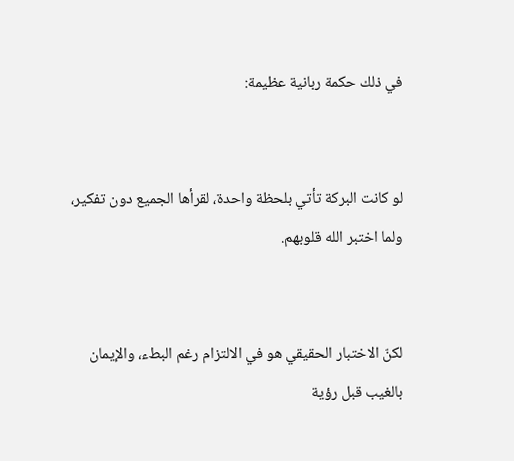في ذلك حكمة ربانية عظيمة:


لو كانت البركة تأتي بلحظة واحدة، لقرأها الجميع دون تفكير، ولما اختبر الله قلوبهم.


لكنّ الاختبار الحقيقي هو في الالتزام رغم البطء، والإيمان بالغيب قبل رؤية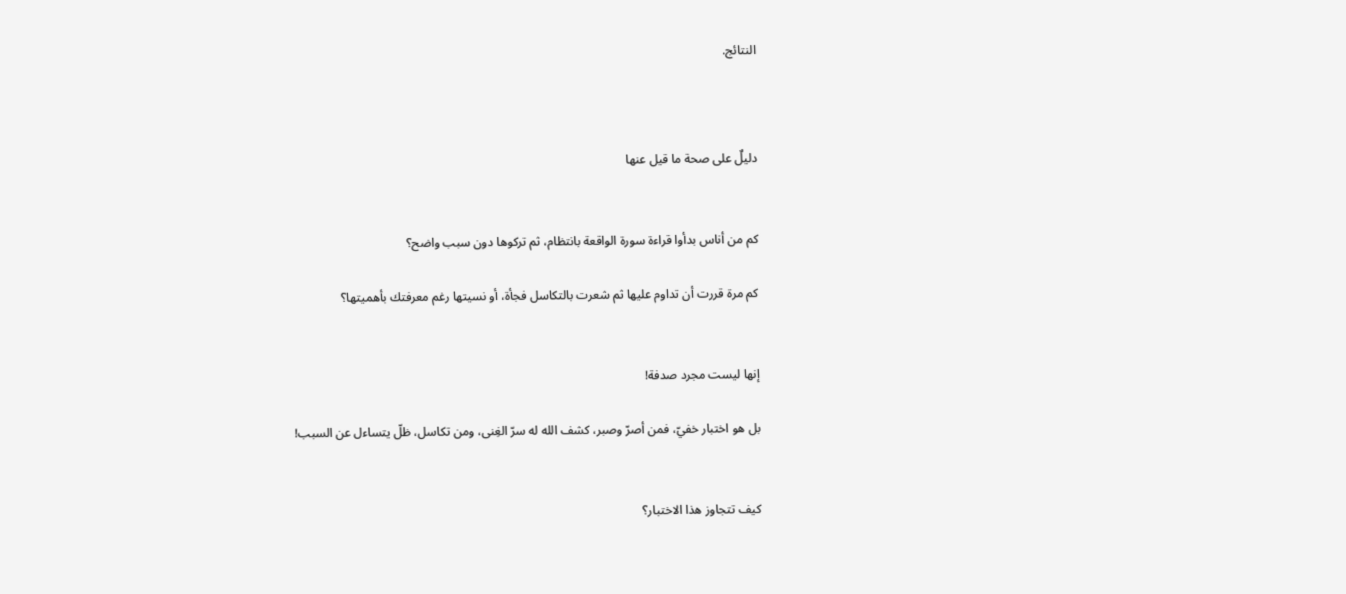النتائج.



دليلٌ على صحة ما قيل عنها


كم من أناس بدأوا قراءة سورة الواقعة بانتظام، ثم تركوها دون سبب واضح؟

كم مرة قررت أن تداوم عليها ثم شعرت بالتكاسل فجأة، أو نسيتها رغم معرفتك بأهميتها؟


إنها ليست مجرد صدفة!

بل هو اختبار خفيّ، فمن أصرّ وصبر، كشف الله له سرّ الغِنى، ومن تكاسل، ظلّ يتساءل عن السبب!


كيف تتجاوز هذا الاختبار؟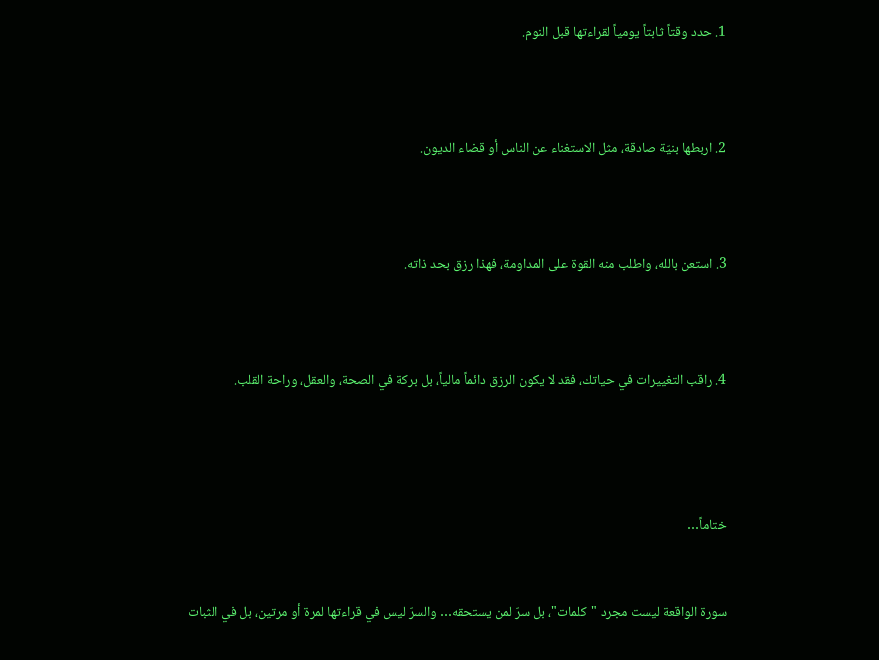1. حدد وقتاً ثابتاً يومياً لقراءتها قبل النوم.



2. اربطها بنيّة صادقة، مثل الاستغناء عن الناس أو قضاء الديون.



3. استعن بالله، واطلب منه القوة على المداومة، فهذا رزق بحد ذاته.



4. راقب التغييرات في حياتك، فقد لا يكون الرزق دائماً مالياً، بل بركة في الصحة، والعقل، وراحة القلب.




ختاماً…


سورة الواقعة ليست مجرد "كلمات"، بل سرّ لمن يستحقه… والسرّ ليس في قراءتها لمرة أو مرتين، بل في الثبات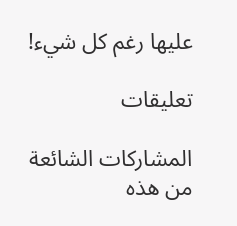عليها رغم كل شيء!

تعليقات

المشاركات الشائعة من هذه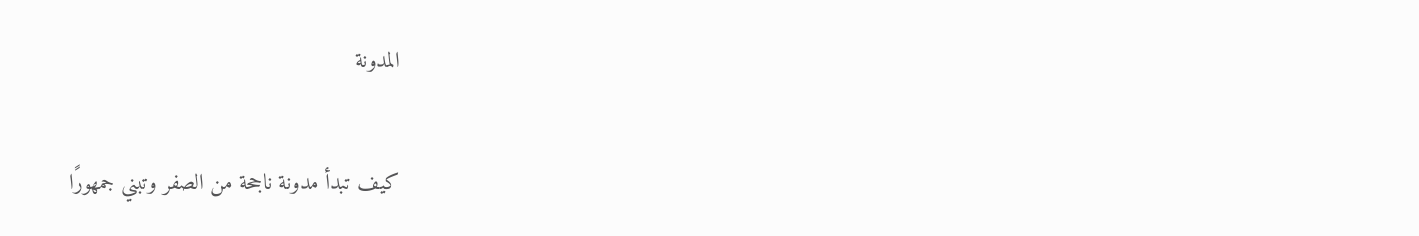المدونة

كيف تبدأ مدونة ناجحة من الصفر وتبني جمهورًا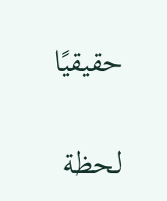حقيقيًا

لحظة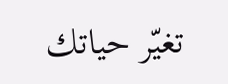تغيّر حياتك